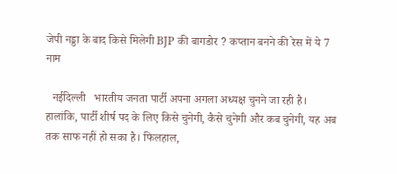जेपी नड्डा के बाद किसे मिलेगी BJP की बागडोर ? कप्तान बनने की रेस में ये 7 नाम

  नईदिल्ली   भारतीय जनता पार्टी अपना अगला अध्यक्ष चुनने जा रही है। हालांकि, पार्टी शीर्ष पद के लिए किसे चुनेगी, कैसे चुनेगी और कब चुनेगी, यह अब तक साफ नहीं हो सका है। फिलहाल,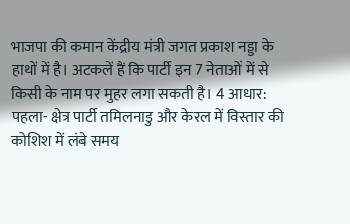भाजपा की कमान केंद्रीय मंत्री जगत प्रकाश नड्डा के हाथों में है। अटकलें हैं कि पार्टी इन 7 नेताओं में से किसी के नाम पर मुहर लगा सकती है। 4 आधार: पहला- क्षेत्र पार्टी तमिलनाडु और केरल में विस्तार की कोशिश में लंबे समय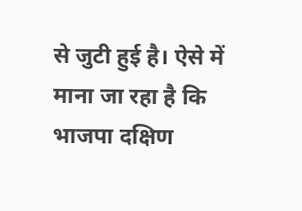से जुटी हुई है। ऐसे में माना जा रहा है कि भाजपा दक्षिण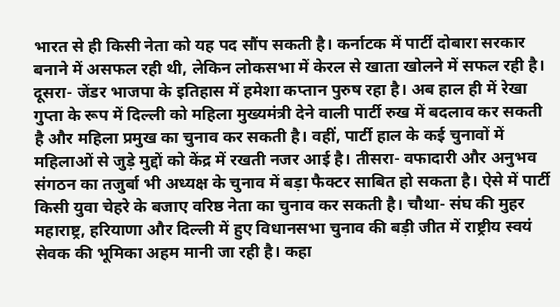भारत से ही किसी नेता को यह पद सौंप सकती है। कर्नाटक में पार्टी दोबारा सरकार बनाने में असफल रही थी, लेकिन लोकसभा में केरल से खाता खोलने में सफल रही है। दूसरा- जेंडर भाजपा के इतिहास में हमेशा कप्तान पुरुष रहा है। अब हाल ही में रेखा गुप्ता के रूप में दिल्ली को महिला मुख्यमंत्री देने वाली पार्टी रुख में बदलाव कर सकती है और महिला प्रमुख का चुनाव कर सकती है। वहीं, पार्टी हाल के कई चुनावों में महिलाओं से जुड़े मुद्दों को केंद्र में रखती नजर आई है। तीसरा- वफादारी और अनुभव संगठन का तजुर्बा भी अध्यक्ष के चुनाव में बड़ा फैक्टर साबित हो सकता है। ऐसे में पार्टी किसी युवा चेहरे के बजाए वरिष्ठ नेता का चुनाव कर सकती है। चौथा- संघ की मुहर महाराष्ट्र, हरियाणा और दिल्ली में हुए विधानसभा चुनाव की बड़ी जीत में राष्ट्रीय स्वयं सेवक की भूमिका अहम मानी जा रही है। कहा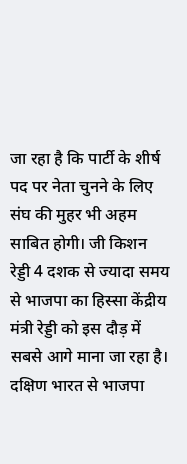जा रहा है कि पार्टी के शीर्ष पद पर नेता चुनने के लिए संघ की मुहर भी अहम साबित होगी। जी किशन रेड्डी 4 दशक से ज्यादा समय से भाजपा का हिस्सा केंद्रीय मंत्री रेड्डी को इस दौड़ में सबसे आगे माना जा रहा है। दक्षिण भारत से भाजपा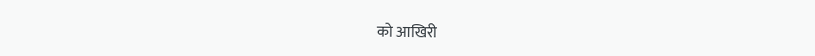को आखिरी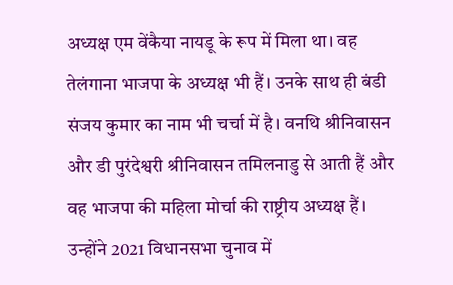अध्यक्ष एम वेंकैया नायडू के रूप में मिला था। वह तेलंगाना भाजपा के अध्यक्ष भी हैं। उनके साथ ही बंडी संजय कुमार का नाम भी चर्चा में है। वनथि श्रीनिवासन और डी पुरंदेश्वरी श्रीनिवासन तमिलनाडु से आती हैं और वह भाजपा की महिला मोर्चा की राष्ट्रीय अध्यक्ष हैं। उन्होंने 2021 विधानसभा चुनाव में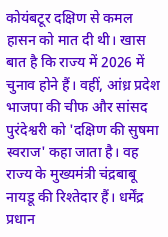कोयंबटूर दक्षिण से कमल हासन को मात दी थी। खास बात है कि राज्य में 2026 में चुनाव होने हैं। वहीं, आंध्र प्रदेश भाजपा की चीफ और सांसद पुरंदेश्वरी को 'दक्षिण की सुषमा स्वराज' कहा जाता है। वह राज्य के मुख्यमंत्री चंद्रबाबू नायडू की रिश्तेदार हैं। धर्मेंद्र प्रधान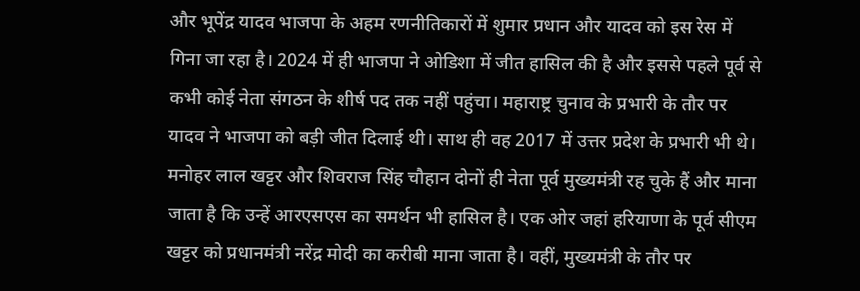और भूपेंद्र यादव भाजपा के अहम रणनीतिकारों में शुमार प्रधान और यादव को इस रेस में गिना जा रहा है। 2024 में ही भाजपा ने ओडिशा में जीत हासिल की है और इससे पहले पूर्व से कभी कोई नेता संगठन के शीर्ष पद तक नहीं पहुंचा। महाराष्ट्र चुनाव के प्रभारी के तौर पर यादव ने भाजपा को बड़ी जीत दिलाई थी। साथ ही वह 2017 में उत्तर प्रदेश के प्रभारी भी थे। मनोहर लाल खट्टर और शिवराज सिंह चौहान दोनों ही नेता पूर्व मुख्यमंत्री रह चुके हैं और माना जाता है कि उन्हें आरएसएस का समर्थन भी हासिल है। एक ओर जहां हरियाणा के पूर्व सीएम खट्टर को प्रधानमंत्री नरेंद्र मोदी का करीबी माना जाता है। वहीं, मुख्यमंत्री के तौर पर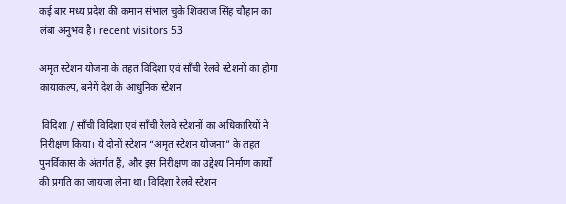कई बार मध्य प्रदेश की कमान संभाल चुके शिवराज सिंह चौहान का लंबा अनुभव है। recent visitors 53

अमृत स्टेशन योजना के तहत विदिशा एवं साँची रेलवे स्टेशनों का होगा कायाकल्प, बनेगें देश के आधुनिक स्टेशन

 विदिशा / साँची विदिशा एवं साँची रेलवे स्टेशनों का अधिकारियों ने निरीक्षण किया। ये दोनों स्टेशन “अमृत स्टेशन योजना” के तहत पुनर्विकास के अंतर्गत हैं, और इस निरीक्षण का उद्देश्य निर्माण कार्यों की प्रगति का जायजा लेना था। विदिशा रेलवे स्टेशन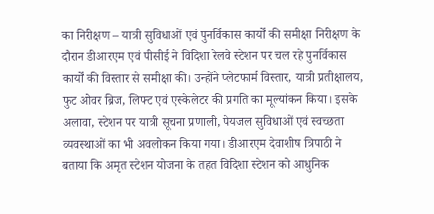का निरीक्षण – यात्री सुविधाओं एवं पुनर्विकास कार्यों की समीक्षा निरीक्षण के दौरान डीआरएम एवं पीसीई ने विदिशा रेलवे स्टेशन पर चल रहे पुनर्विकास कार्यों की विस्तार से समीक्षा की। उन्होंने प्लेटफार्म विस्तार, यात्री प्रतीक्षालय, फुट ओवर ब्रिज, लिफ्ट एवं एस्केलेटर की प्रगति का मूल्यांकन किया। इसके अलावा, स्टेशन पर यात्री सूचना प्रणाली, पेयजल सुविधाओं एवं स्वच्छता व्यवस्थाओं का भी अवलोकन किया गया। डीआरएम देवाशीष त्रिपाठी ने बताया कि अमृत स्टेशन योजना के तहत विदिशा स्टेशन को आधुनिक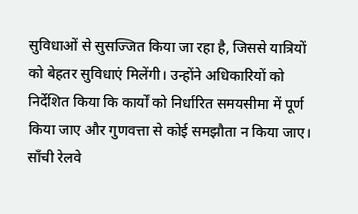सुविधाओं से सुसज्जित किया जा रहा है, जिससे यात्रियों को बेहतर सुविधाएं मिलेंगी। उन्होंने अधिकारियों को निर्देशित किया कि कार्यों को निर्धारित समयसीमा में पूर्ण किया जाए और गुणवत्ता से कोई समझौता न किया जाए। साँची रेलवे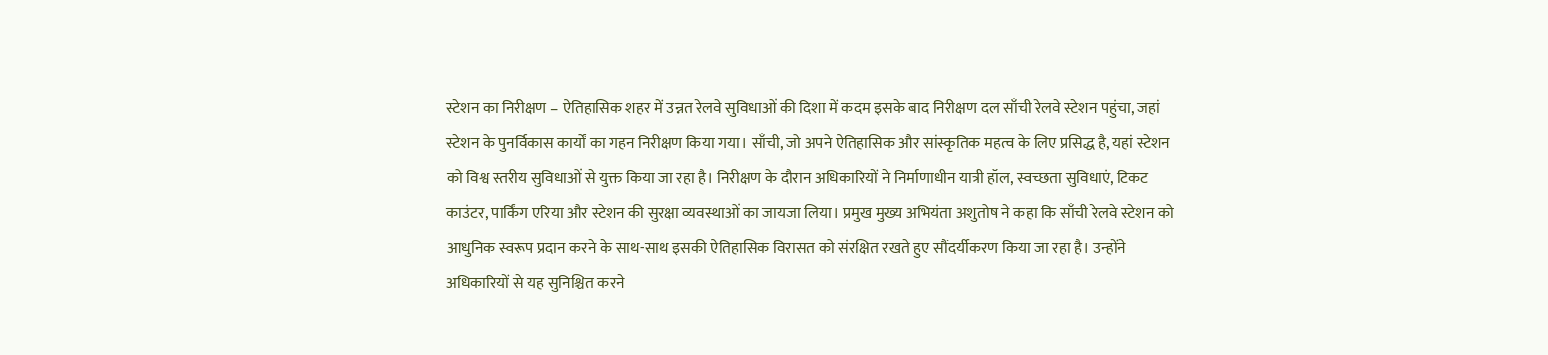स्टेशन का निरीक्षण – ऐतिहासिक शहर में उन्नत रेलवे सुविधाओं की दिशा में कदम इसके बाद निरीक्षण दल साँची रेलवे स्टेशन पहुंचा, जहां स्टेशन के पुनर्विकास कार्यों का गहन निरीक्षण किया गया। साँची, जो अपने ऐतिहासिक और सांस्कृतिक महत्व के लिए प्रसिद्ध है, यहां स्टेशन को विश्व स्तरीय सुविधाओं से युक्त किया जा रहा है। निरीक्षण के दौरान अधिकारियों ने निर्माणाधीन यात्री हॉल, स्वच्छता सुविधाएं, टिकट काउंटर, पार्किंग एरिया और स्टेशन की सुरक्षा व्यवस्थाओं का जायजा लिया। प्रमुख मुख्य अभियंता अशुतोष ने कहा कि साँची रेलवे स्टेशन को आधुनिक स्वरूप प्रदान करने के साथ-साथ इसकी ऐतिहासिक विरासत को संरक्षित रखते हुए सौंदर्यीकरण किया जा रहा है। उन्होंने अधिकारियों से यह सुनिश्चित करने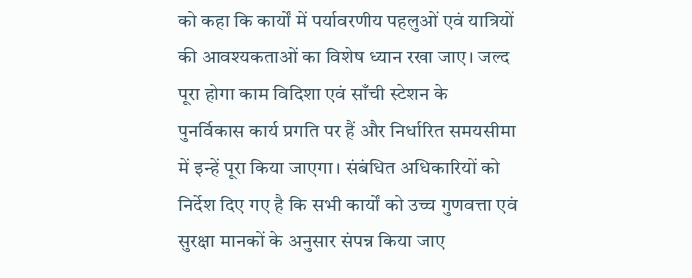को कहा कि कार्यों में पर्यावरणीय पहलुओं एवं यात्रियों की आवश्यकताओं का विशेष ध्यान रखा जाए। जल्द पूरा होगा काम विदिशा एवं साँची स्टेशन के पुनर्विकास कार्य प्रगति पर हैं और निर्धारित समयसीमा में इन्हें पूरा किया जाएगा। संबंधित अधिकारियों को निर्देश दिए गए है कि सभी कार्यों को उच्च गुणवत्ता एवं सुरक्षा मानकों के अनुसार संपन्न किया जाए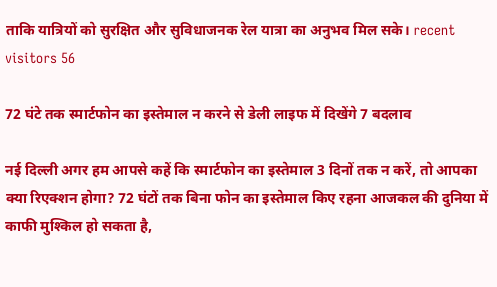ताकि यात्रियों को सुरक्षित और सुविधाजनक रेल यात्रा का अनुभव मिल सके। recent visitors 56

72 घंटे तक स्मार्टफोन का इस्तेमाल न करने से डेली लाइफ में दिखेंगे 7 बदलाव

नई दिल्ली अगर हम आपसे कहें कि स्मार्टफोन का इस्तेमाल 3 दिनों तक न करें, तो आपका क्या रिएक्शन होगा? 72 घंटों तक बिना फोन का इस्तेमाल किए रहना आजकल की दुनिया में काफी मुश्किल हो सकता है,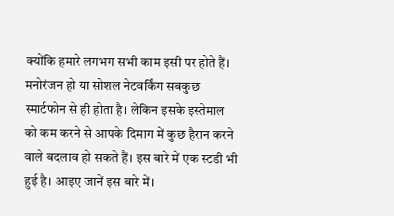क्योंकि हमारे लगभग सभी काम इसी पर होते हैं। मनोरंजन हो या सोशल नेटवर्किंग सबकुछ स्मार्टफोन से ही होता है। लेकिन इसके इस्तेमाल को कम करने से आपके दिमाग में कुछ हैरान करने वाले बदलाव हो सकते हैं। इस बारे में एक स्टडी भी हुई है। आइए जानें इस बारे में।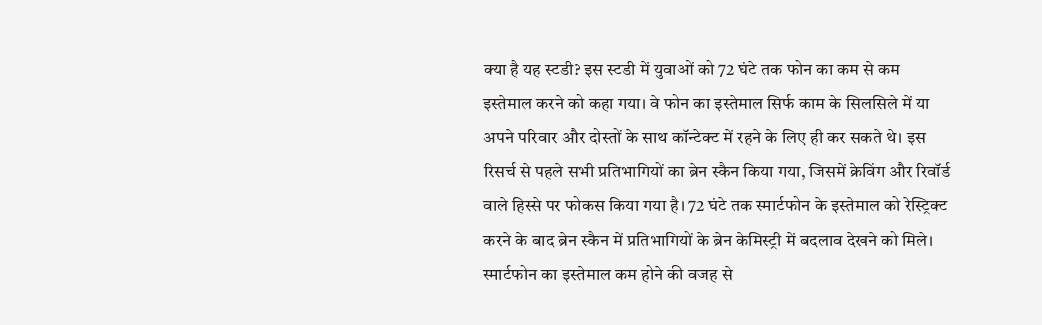क्या है यह स्टडी? इस स्टडी में युवाओं को 72 घंटे तक फोन का कम से कम इस्तेमाल करने को कहा गया। वे फोन का इस्तेमाल सिर्फ काम के सिलसिले में या अपने परिवार और दोस्तों के साथ कॉन्टेक्ट में रहने के लिए ही कर सकते थे। इस रिसर्च से पहले सभी प्रतिभागियों का ब्रेन स्कैन किया गया, जिसमें क्रेविंग और रिवॉर्ड वाले हिस्से पर फोकस किया गया है। 72 घंटे तक स्मार्टफोन के इस्तेमाल को रेस्ट्रिक्ट करने के बाद ब्रेन स्कैन में प्रतिभागियों के ब्रेन केमिस्ट्री में बदलाव देखने को मिले। स्मार्टफोन का इस्तेमाल कम होने की वजह से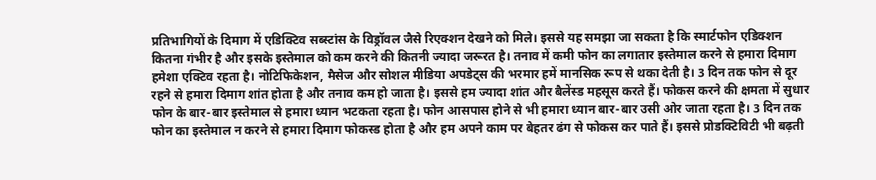प्रतिभागियों के दिमाग में एडिक्टिव सब्स्टांस के विड्रॉवल जैसे रिएक्शन देखने को मिले। इससे यह समझा जा सकता है कि स्मार्टफोन एडिक्शन कितना गंभीर है और इसके इस्तेमाल को कम करने की कितनी ज्यादा जरूरत है। तनाव में कमी फोन का लगातार इस्तेमाल करने से हमारा दिमाग हमेशा एक्टिव रहता है। नोटिफिकेशन, मैसेज और सोशल मीडिया अपडेट्स की भरमार हमें मानसिक रूप से थका देती है। 3 दिन तक फोन से दूर रहने से हमारा दिमाग शांत होता है और तनाव कम हो जाता है। इससे हम ज्यादा शांत और बैलेंस्ड महसूस करते हैं। फोकस करने की क्षमता में सुधार फोन के बार-बार इस्तेमाल से हमारा ध्यान भटकता रहता है। फोन आसपास होने से भी हमारा ध्यान बार-बार उसी ओर जाता रहता है। 3 दिन तक फोन का इस्तेमाल न करने से हमारा दिमाग फोकस्ड होता है और हम अपने काम पर बेहतर ढंग से फोकस कर पाते हैं। इससे प्रोडक्टिविटी भी बढ़ती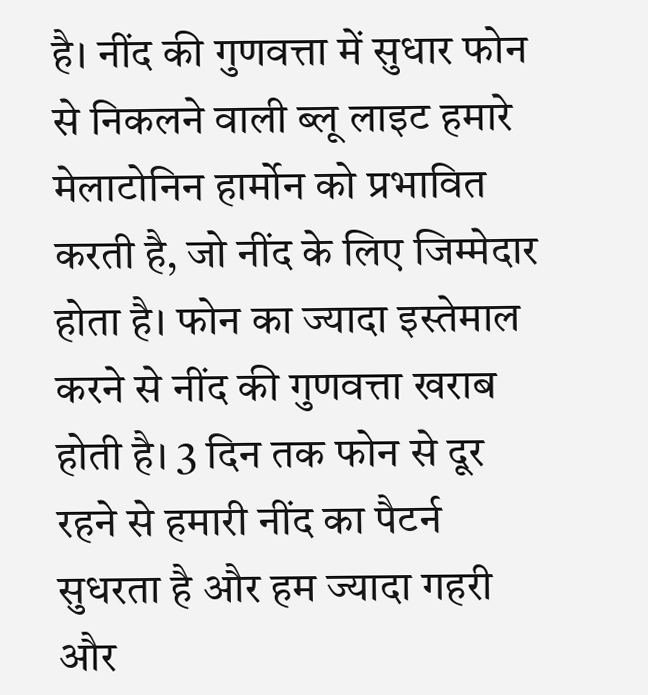है। नींद की गुणवत्ता में सुधार फोन से निकलने वाली ब्लू लाइट हमारे मेलाटोनिन हार्मोन को प्रभावित करती है, जो नींद के लिए जिम्मेदार होता है। फोन का ज्यादा इस्तेमाल करने से नींद की गुणवत्ता खराब होती है। 3 दिन तक फोन से दूर रहने से हमारी नींद का पैटर्न सुधरता है और हम ज्यादा गहरी और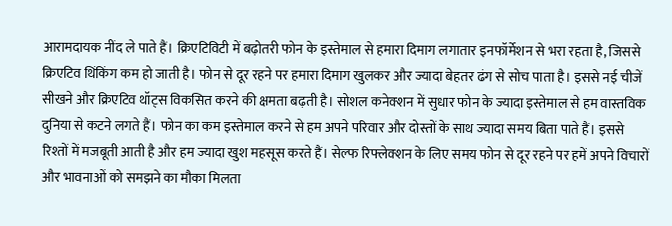आरामदायक नींद ले पाते हैं। क्रिएटिविटी में बढ़ोतरी फोन के इस्तेमाल से हमारा दिमाग लगातार इनफॉर्मेशन से भरा रहता है, जिससे क्रिएटिव थिंकिंग कम हो जाती है। फोन से दूर रहने पर हमारा दिमाग खुलकर और ज्यादा बेहतर ढंग से सोच पाता है। इससे नई चीजें सीखने और क्रिएटिव थॉट्स विकसित करने की क्षमता बढ़ती है। सोशल कनेक्शन में सुधार फोन के ज्यादा इस्तेमाल से हम वास्तविक दुनिया से कटने लगते हैं। फोन का कम इस्तेमाल करने से हम अपने परिवार और दोस्तों के साथ ज्यादा समय बिता पाते हैं। इससे रिश्तों में मजबूती आती है और हम ज्यादा खुश महसूस करते हैं। सेल्फ रिफ्लेक्शन के लिए समय फोन से दूर रहने पर हमें अपने विचारों और भावनाओं को समझने का मौका मिलता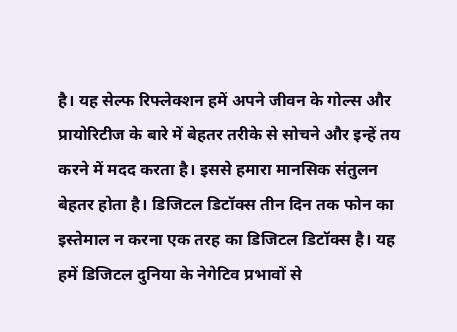है। यह सेल्फ रिफ्लेक्शन हमें अपने जीवन के गोल्स और प्रायोरिटीज के बारे में बेहतर तरीके से सोचने और इन्हें तय करने में मदद करता है। इससे हमारा मानसिक संतुलन बेहतर होता है। डिजिटल डिटॉक्स तीन दिन तक फोन का इस्तेमाल न करना एक तरह का डिजिटल डिटॉक्स है। यह हमें डिजिटल दुनिया के नेगेटिव प्रभावों से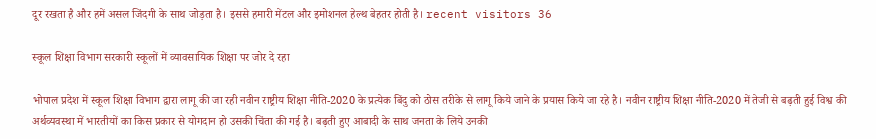दूर रखता है और हमें असल जिंदगी के साथ जोड़ता है। इससे हमारी मेंटल और इमोशनल हेल्थ बेहतर होती है। recent visitors 36

स्कूल शिक्षा विभाग सरकारी स्कूलों में व्यावसायिक शिक्षा पर जोर दे रहा

भोपाल प्रदेश में स्कूल शिक्षा विभाग द्वारा लागू की जा रही नवीन राष्ट्रीय शिक्षा नीति-2020 के प्रत्येक बिंदु को ठोस तरीके से लागू किये जाने के प्रयास किये जा रहे है। नवीन राष्ट्रीय शिक्षा नीति-2020 में तेजी से बढ़ती हुई विश्व की अर्थव्यवस्था में भारतीयों का किस प्रकार से योगदान हो उसकी चिंता की गई है। बढ़ती हुए आबादी के साथ जनता के लिये उनकी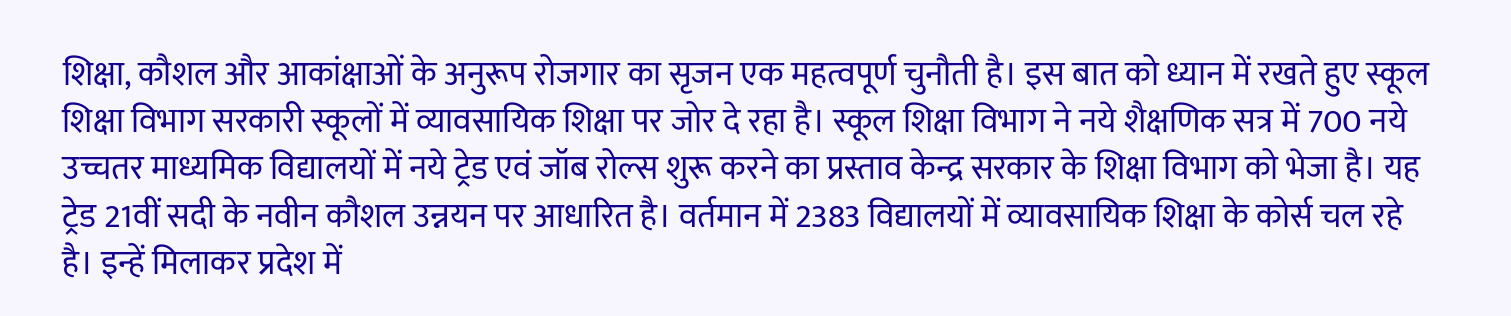शिक्षा, कौशल और आकांक्षाओं के अनुरूप रोजगार का सृजन एक महत्वपूर्ण चुनौती है। इस बात को ध्यान में रखते हुए स्कूल शिक्षा विभाग सरकारी स्कूलों में व्यावसायिक शिक्षा पर जोर दे रहा है। स्कूल शिक्षा विभाग ने नये शैक्षणिक सत्र में 700 नये उच्चतर माध्यमिक विद्यालयों में नये ट्रेड एवं जॉब रोल्स शुरू करने का प्रस्ताव केन्द्र सरकार के शिक्षा विभाग को भेजा है। यह ट्रेड 21वीं सदी के नवीन कौशल उन्नयन पर आधारित है। वर्तमान में 2383 विद्यालयों में व्यावसायिक शिक्षा के कोर्स चल रहे है। इन्हें मिलाकर प्रदेश में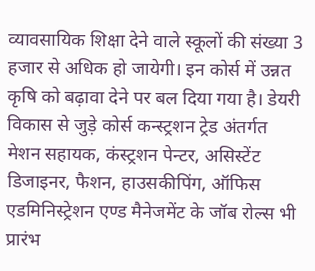व्यावसायिक शिक्षा देने वाले स्कूलों की संख्या 3 हजार से अधिक हो जायेगी। इन कोर्स में उन्नत कृषि को बढ़ावा देने पर बल दिया गया है। डेयरी विकास से जुड़े कोर्स कन्स्ट्रशन ट्रेड अंतर्गत मेशन सहायक, कंस्ट्रशन पेन्टर, असिस्टेंट डिजाइनर, फैशन, हाउसकीपिंग, ऑफिस एडमिनिस्ट्रेशन एण्ड मैनेजमेंट के जॉब रोल्स भी प्रारंभ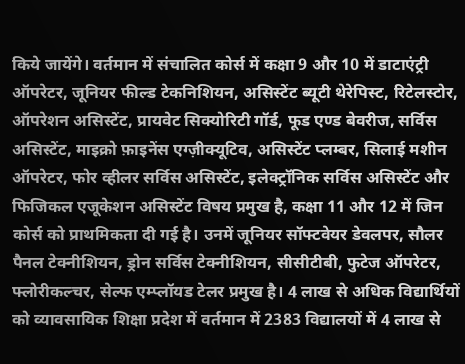किये जायेंगे। वर्तमान में संचालित कोर्स में कक्षा 9 और 10 में डाटाएंट्री ऑपरेटर, जूनियर फील्ड टेकनिशियन, असिस्टेंट ब्यूटी थेरेपिस्ट, रिटेलस्टोर, ऑपरेशन असिस्टेंट, प्रायवेट सिक्योरिटी गॉर्ड, फूड एण्ड बेवरीज, सर्विस असिस्टेंट, माइक्रो फ़ाइनेंस एग्ज़ीक्यूटिव, असिस्टेंट प्लम्बर, सिलाई मशीन ऑपरेटर, फोर व्हीलर सर्विस असिस्टेंट, इलेक्ट्रॉनिक सर्विस असिस्टेंट और फिजिकल एजूकेशन असिस्टेंट विषय प्रमुख है, कक्षा 11 और 12 में जिन कोर्स को प्राथमिकता दी गई है। उनमें जूनियर सॉफ्टवेयर डेवलपर, सौलर पैनल टेक्नीशियन, ड्रोन सर्विस टेक्नीशियन, सीसीटीबी, फुटेज ऑपरेटर, फ्लोरीकल्चर, सेल्फ एम्प्लॉयड टेलर प्रमुख है। 4 लाख से अधिक विद्यार्थियों को व्यावसायिक शिक्षा प्रदेश में वर्तमान में 2383 विद्यालयों में 4 लाख से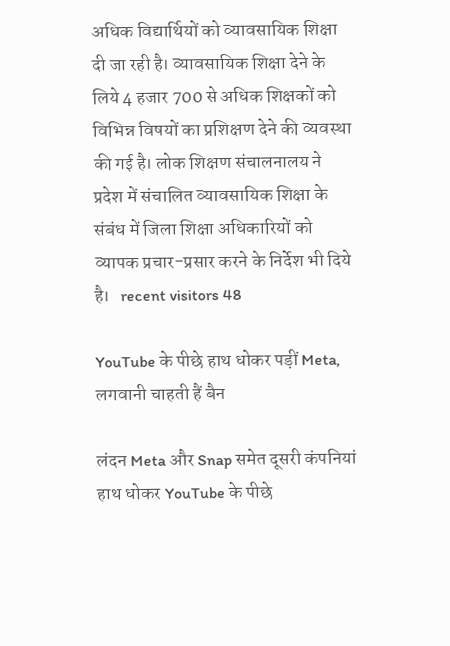अधिक विद्यार्थियों को व्यावसायिक शिक्षा दी जा रही है। व्यावसायिक शिक्षा देने के लिये 4 हजार 700 से अधिक शिक्षकों को विभिन्न विषयों का प्रशिक्षण देने की व्यवस्था की गई है। लोक शिक्षण संचालनालय ने प्रदेश में संचालित व्यावसायिक शिक्षा के संबंध में जिला शिक्षा अधिकारियों को व्यापक प्रचार-प्रसार करने के निर्देश भी दिये है।   recent visitors 48

YouTube के पीछे हाथ धोकर पड़ीं Meta, लगवानी चाहती हैं बैन

लंदन Meta और Snap समेत दूसरी कंपनियां हाथ धोकर YouTube के पीछे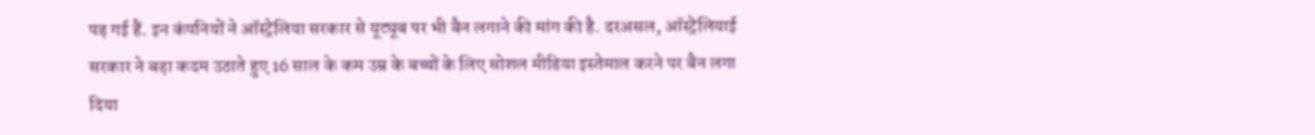पड़ गई हैं. इन कंपनियों ने ऑस्ट्रेलिया सरकार से यूट्यूब पर भी बैन लगाने की मांग की है. दरअसल, ऑस्ट्रेलियाई सरकार ने बड़ा कदम उठाते हुए 16 साल के कम उम्र के बच्चों के लिए सोशल मीडिया इस्तेमाल करने पर बैन लगा दिया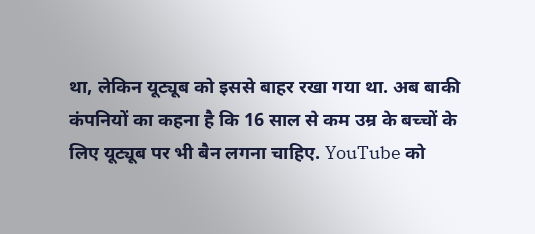था, लेकिन यूट्यूब को इससे बाहर रखा गया था. अब बाकी कंपनियों का कहना है कि 16 साल से कम उम्र के बच्चों के लिए यूट्यूब पर भी बैन लगना चाहिए. YouTube को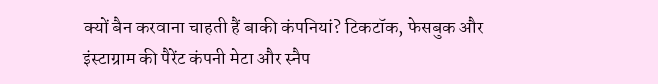क्यों बैन करवाना चाहती हैं बाकी कंपनियां? टिकटॉक, फेसबुक और इंस्टाग्राम की पैरेंट कंपनी मेटा और स्नैप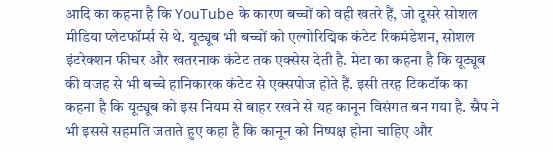आदि का कहना है कि YouTube के कारण बच्चों को वही खतरे हैं, जो दूसरे सोशल मीडिया प्लेटफॉर्म्स से थे. यूट्यूब भी बच्चों को एल्गोरिद्मिक कंटेट रिकमंडेशन, सोशल इंटरेक्शन फीचर और खतरनाक कंटेट तक एक्सेस देती है. मेटा का कहना है कि यूट्यूब की वजह से भी बच्चे हानिकारक कंटेट से एक्सपोज होते हैं. इसी तरह टिकटॉक का कहना है कि यूट्यूब को इस नियम से बाहर रखने से यह कानून विसंगत बन गया है. स्नैप ने भी इससे सहमति जताते हुए कहा है कि कानून को निष्पक्ष होना चाहिए और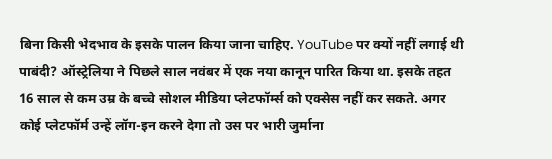बिना किसी भेदभाव के इसके पालन किया जाना चाहिए. YouTube पर क्यों नहीं लगाई थी पाबंदी? ऑस्ट्रेलिया ने पिछले साल नवंबर में एक नया कानून पारित किया था. इसके तहत 16 साल से कम उम्र के बच्चे सोशल मीडिया प्लेटफॉर्म्स को एक्सेस नहीं कर सकते. अगर कोई प्लेटफॉर्म उन्हें लॉग-इन करने देगा तो उस पर भारी जुर्माना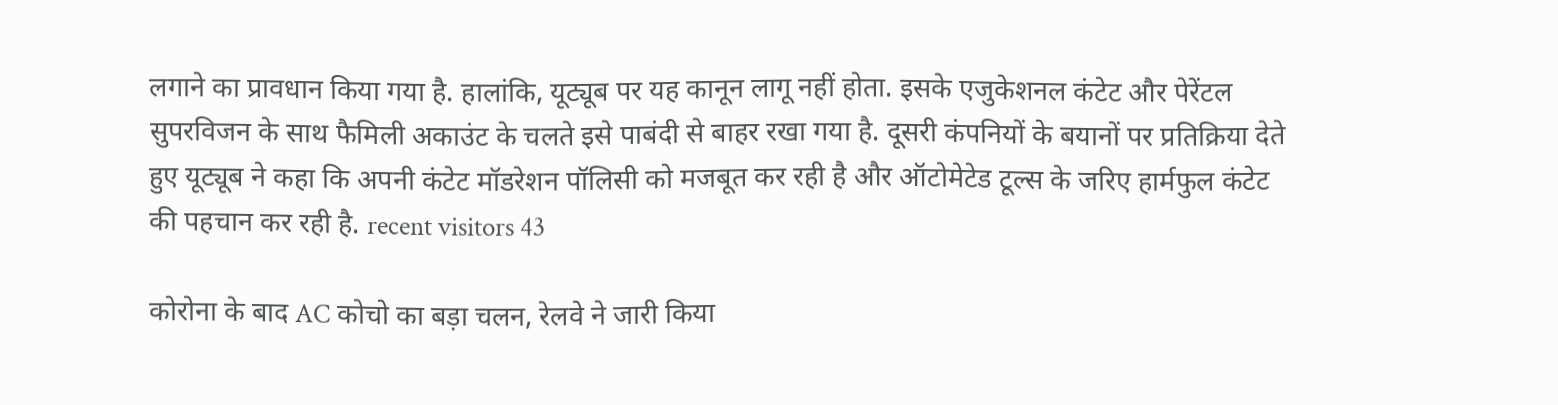लगाने का प्रावधान किया गया है. हालांकि, यूट्यूब पर यह कानून लागू नहीं होता. इसके एजुकेशनल कंटेट और पेरेंटल सुपरविजन के साथ फैमिली अकाउंट के चलते इसे पाबंदी से बाहर रखा गया है. दूसरी कंपनियों के बयानों पर प्रतिक्रिया देते हुए यूट्यूब ने कहा कि अपनी कंटेट मॉडरेशन पॉलिसी को मजबूत कर रही है और ऑटोमेटेड टूल्स के जरिए हार्मफुल कंटेट की पहचान कर रही है. recent visitors 43

कोरोना के बाद AC कोचो का बड़ा चलन, रेलवे ने जारी किया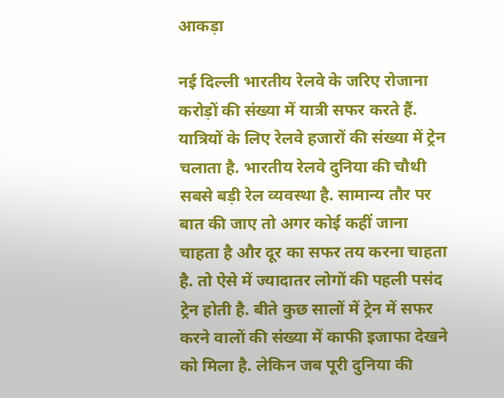आकड़ा

नई दिल्ली भारतीय रेलवे के जरिए रोजाना करोड़ों की संख्या में यात्री सफर करते हैं. यात्रियों के लिए रेलवे हजारों की संख्या में ट्रेन चलाता है. भारतीय रेलवे दुनिया की चौथी सबसे बड़ी रेल व्यवस्था है. सामान्य तौर पर बात की जाए तो अगर कोई कहीं जाना चाहता है और दूर का सफर तय करना चाहता है. तो ऐसे में ज्यादातर लोगों की पहली पसंद ट्रेन होती है. बीते कुछ सालों में ट्रेन में सफर करने वालों की संख्या में काफी इजाफा देखने को मिला है. लेकिन जब पूरी दुनिया की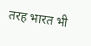तरह भारत भी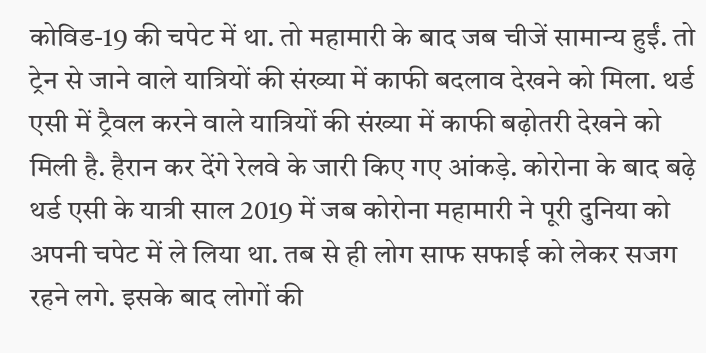कोविड-19 की चपेट में था. तो महामारी के बाद जब चीजें सामान्य हुईं. तो ट्रेन से जाने वाले यात्रियों की संख्या में काफी बदलाव देखने को मिला. थर्ड एसी में ट्रैवल करने वाले यात्रियों की संख्या में काफी बढ़ोतरी देखने को मिली है. हैरान कर देंगे रेलवे के जारी किए गए आंकड़े. कोरोना के बाद बढ़े थर्ड एसी के यात्री साल 2019 में जब कोरोना महामारी ने पूरी दुनिया को अपनी चपेट में ले लिया था. तब से ही लोग साफ सफाई को लेकर सजग रहने लगे. इसके बाद लोगों की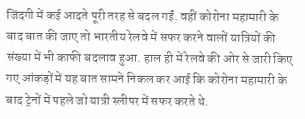जिंदगी में कई आदते पूरी तरह से बदल गईं. वहीं कोरोना महामारी के बाद बात की जाए तो भारतीय रेलवे में सफर करने वालों यात्रियों की संख्या में भी काफी बदलाव हुआ. हाल ही में रेलवे की ओर से जारी किए गए आंकड़ों में यह बात सामने निकल कर आई कि कोरोना महामारी के बाद ट्रेनों में पहले जो यात्री स्लीपर में सफर करते थे.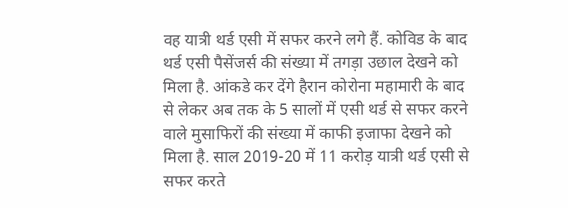वह यात्री थर्ड एसी में सफर करने लगे हैं. कोविड के बाद थर्ड एसी पैसेंजर्स की संख्या में तगड़ा उछाल देखने को मिला है. आंकडे कर देंगे हैरान कोरोना महामारी के बाद से लेकर अब तक के 5 सालों में एसी थर्ड से सफर करने वाले मुसाफिरों की संख्या में काफी इजाफा देखने को मिला है. साल 2019-20 में 11 करोड़ यात्री थर्ड एसी से सफर करते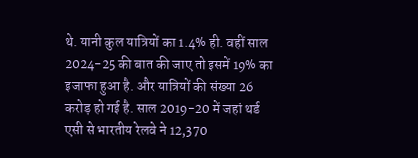थे. यानी कुल यात्रियों का 1.4% ही. वहीं साल 2024-25 की बात की जाए तो इसमें 19% का इजाफा हुआ है. और यात्रियों की संख्या 26 करोड़ हो गई है. साल 2019-20 में जहां थर्ड एसी से भारतीय रेलवे ने 12,370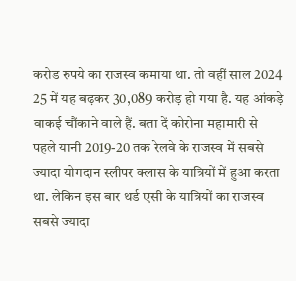करोड रुपये का राजस्व कमाया था. तो वहीं साल 2024 25 में यह बढ़कर 30,089 करोड़ हो गया है. यह आंकड़े वाकई चौंकाने वाले हैं. बता दें कोरोना महामारी से पहले यानी 2019-20 तक रेलवे के राजस्व में सबसे ज्यादा योगदान स्लीपर क्लास के यात्रियों में हुआ करता था. लेकिन इस बार थर्ड एसी के यात्रियों का राजस्व सबसे ज्यादा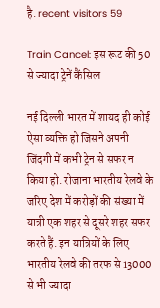है. recent visitors 59

Train Cancel: इस रूट की 50 से ज्यादा ट्रेनें कैंसिल

नई दिल्ली भारत में शायद ही कोई ऐसा व्यक्ति हो जिसने अपनी जिंदगी में कभी ट्रेन से सफर न किया हो. रोजाना भारतीय रेलवे के जरिए देश में करोड़ों की संख्या में यात्री एक शहर से दूसरे शहर सफर करते हैं. इन यात्रियों के लिए भारतीय रेलवे की तरफ से 13000 से भी ज्यादा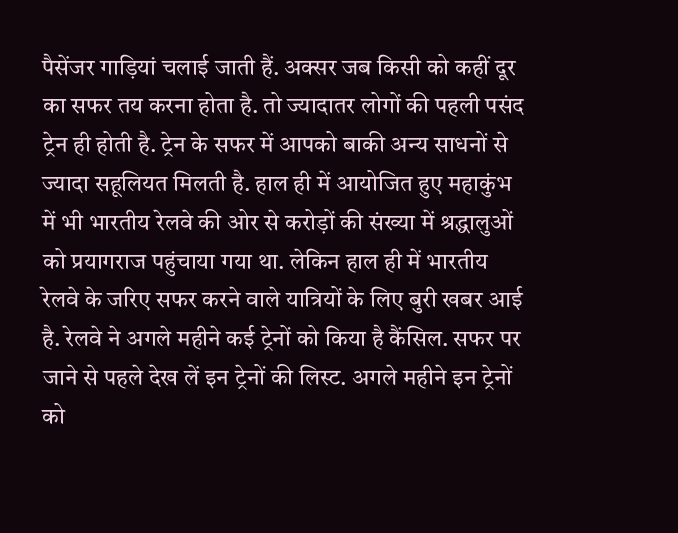पैसेंजर गाड़ियां चलाई जाती हैं. अक्सर जब किसी को कहीं दूर का सफर तय करना होता है. तो ज्यादातर लोगों की पहली पसंद ट्रेन ही होती है. ट्रेन के सफर में आपको बाकी अन्य साधनों से ज्यादा सहूलियत मिलती है. हाल ही में आयोजित हुए महाकुंभ में भी भारतीय रेलवे की ओर से करोड़ों की संख्या में श्रद्धालुओं को प्रयागराज पहुंचाया गया था. लेकिन हाल ही में भारतीय रेलवे के जरिए सफर करने वाले यात्रियों के लिए बुरी खबर आई है. रेलवे ने अगले महीने कई ट्रेनों को किया है कैंसिल. सफर पर जाने से पहले देख लें इन ट्रेनों की लिस्ट. अगले महीने इन ट्रेनों को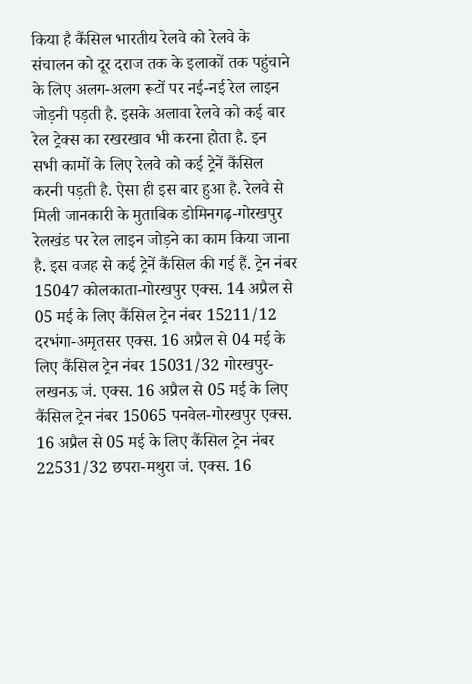किया है कैंसिल भारतीय रेलवे को रेलवे के संचालन को दूर दराज तक के इलाकों तक पहुंचाने के लिए अलग-अलग रूटों पर नई-नई रेल लाइन जोड़नी पड़ती है. इसके अलावा रेलवे को कई बार रेल ट्रेक्स का रखरखाव भी करना होता है. इन सभी कामों के लिए रेलवे को कई ट्रेनें कैंसिल करनी पड़ती है. ऐसा ही इस बार हुआ है. रेलवे से मिली जानकारी के मुताबिक डोमिनगढ़-गोरखपुर रेलखंड पर रेल लाइन जोड़ने का काम किया जाना है. इस वजह से कई ट्रेनें कैंसिल की गई हैं. ट्रेन नंबर 15047 कोलकाता-गोरखपुर एक्स. 14 अप्रैल से 05 मई के लिए कैंसिल ट्रेन नंबर 15211/12 दरभंगा-अमृतसर एक्स. 16 अप्रैल से 04 मई के लिए कैंसिल ट्रेन नंबर 15031/32 गोरखपुर-लखनऊ जं. एक्स. 16 अप्रैल से 05 मई के लिए कैंसिल ट्रेन नंबर 15065 पनवेल-गोरखपुर एक्स. 16 अप्रैल से 05 मई के लिए कैंसिल ट्रेन नंबर 22531/32 छपरा-मथुरा जं. एक्स. 16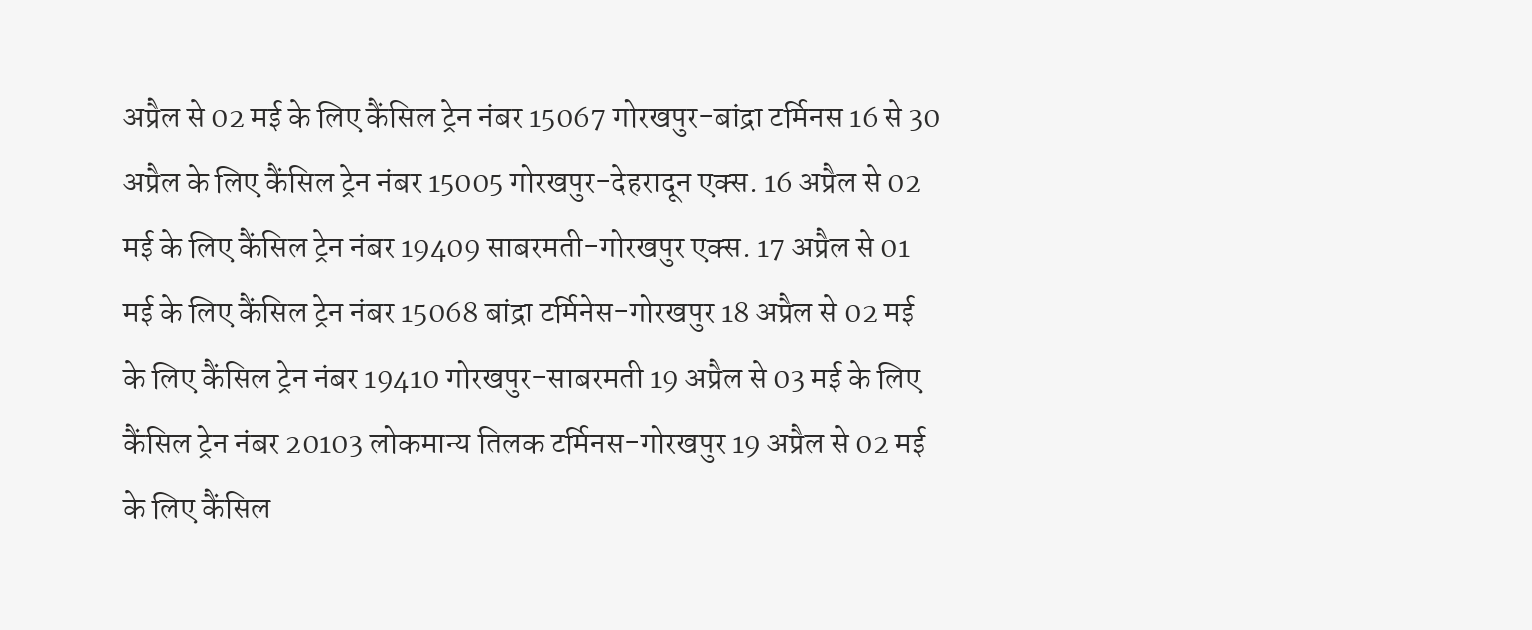अप्रैल से 02 मई के लिए कैंसिल ट्रेन नंबर 15067 गोरखपुर-बांद्रा टर्मिनस 16 से 30 अप्रैल के लिए कैंसिल ट्रेन नंबर 15005 गोरखपुर-देहरादून एक्स. 16 अप्रैल से 02 मई के लिए कैंसिल ट्रेन नंबर 19409 साबरमती-गोरखपुर एक्स. 17 अप्रैल से 01 मई के लिए कैंसिल ट्रेन नंबर 15068 बांद्रा टर्मिनेस-गोरखपुर 18 अप्रैल से 02 मई के लिए कैंसिल ट्रेन नंबर 19410 गोरखपुर-साबरमती 19 अप्रैल से 03 मई के लिए कैंसिल ट्रेन नंबर 20103 लोकमान्य तिलक टर्मिनस-गोरखपुर 19 अप्रैल से 02 मई के लिए कैंसिल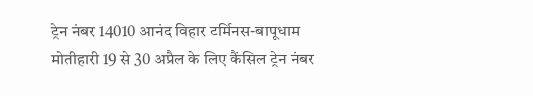ट्रेन नंबर 14010 आनंद विहार टर्मिनस-बापूधाम मोतीहारी 19 से 30 अप्रैल के लिए कैंसिल ट्रेन नंबर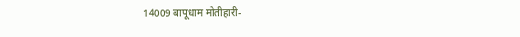14009 बापूधाम मोतीहारी-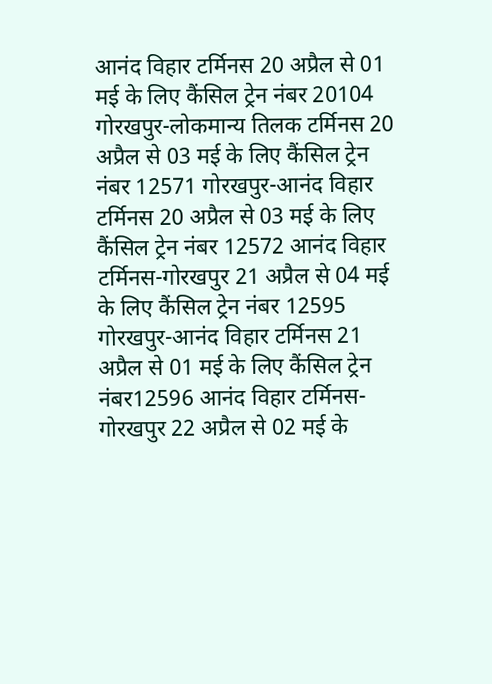आनंद विहार टर्मिनस 20 अप्रैल से 01 मई के लिए कैंसिल ट्रेन नंबर 20104 गोरखपुर-लोकमान्य तिलक टर्मिनस 20 अप्रैल से 03 मई के लिए कैंसिल ट्रेन नंबर 12571 गोरखपुर-आनंद विहार टर्मिनस 20 अप्रैल से 03 मई के लिए कैंसिल ट्रेन नंबर 12572 आनंद विहार टर्मिनस-गोरखपुर 21 अप्रैल से 04 मई के लिए कैंसिल ट्रेन नंबर 12595 गोरखपुर-आनंद विहार टर्मिनस 21 अप्रैल से 01 मई के लिए कैंसिल ट्रेन नंबर12596 आनंद विहार टर्मिनस-गोरखपुर 22 अप्रैल से 02 मई के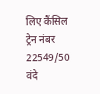लिए कैंसिल ट्रेन नंबर 22549/50 वंदे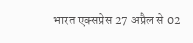भारत एक्सप्रेस 27 अप्रैल से 02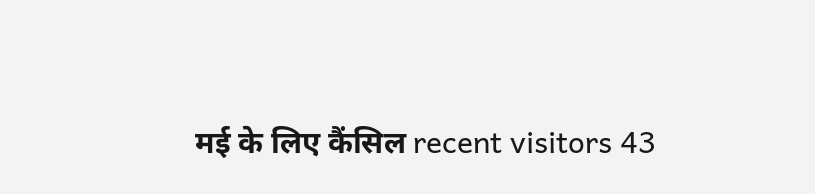मई के लिए कैंसिल recent visitors 43